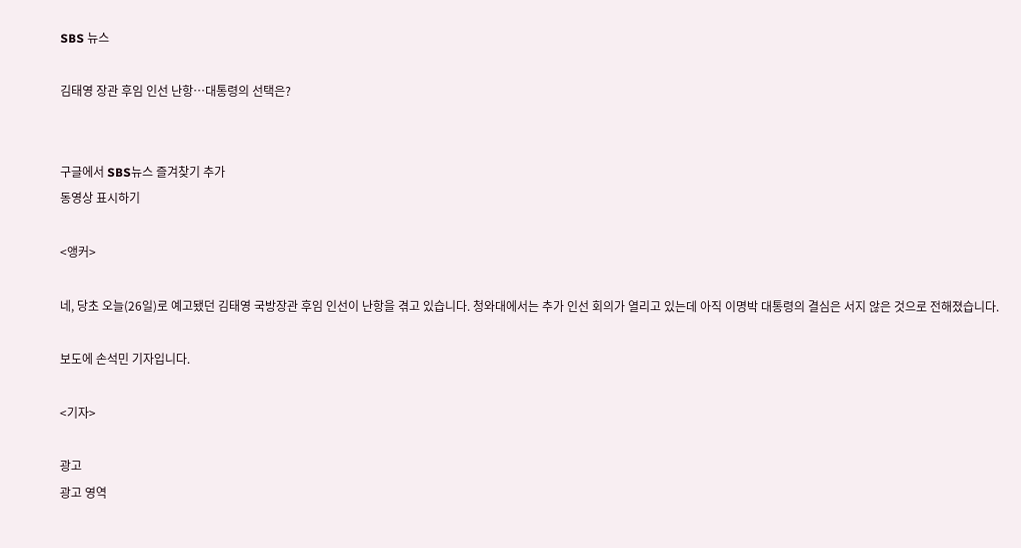SBS 뉴스

김태영 장관 후임 인선 난항…대통령의 선택은?


구글에서 SBS뉴스 즐겨찾기 추가
동영상 표시하기

<앵커>

네, 당초 오늘(26일)로 예고됐던 김태영 국방장관 후임 인선이 난항을 겪고 있습니다. 청와대에서는 추가 인선 회의가 열리고 있는데 아직 이명박 대통령의 결심은 서지 않은 것으로 전해졌습니다.

보도에 손석민 기자입니다.

<기자>

광고
광고 영역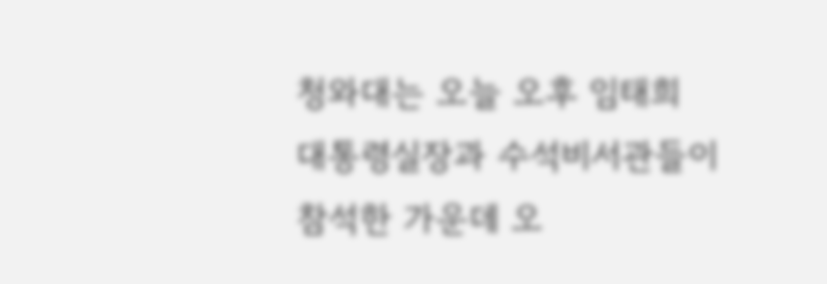청와대는 오늘 오후 임태희 대통령실장과 수석비서관들이 참석한 가운데 오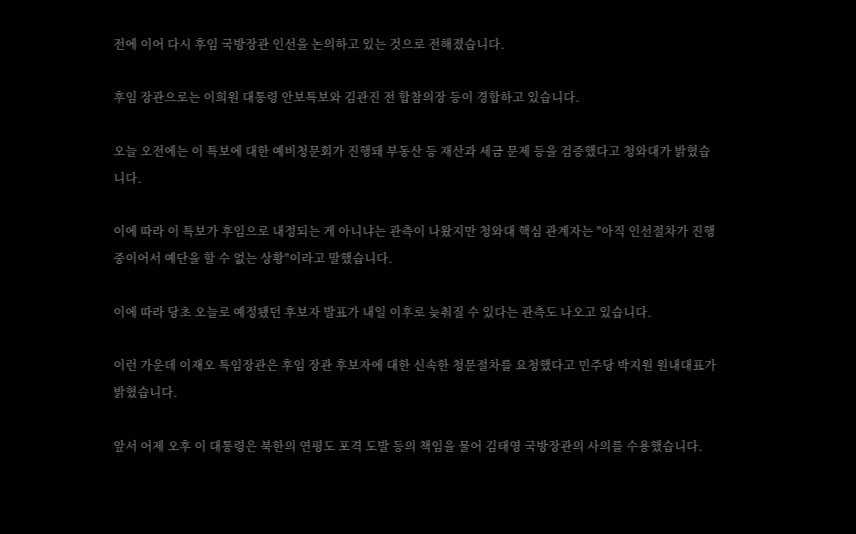전에 이어 다시 후임 국방장관 인선을 논의하고 있는 것으로 전해졌습니다.

후임 장관으로는 이희원 대통령 안보특보와 김관진 전 합참의장 등이 경합하고 있습니다.

오늘 오전에는 이 특보에 대한 예비청문회가 진행돼 부동산 등 재산과 세금 문제 등을 검증했다고 청와대가 밝혔습니다.

이에 따라 이 특보가 후임으로 내정되는 게 아니냐는 관측이 나왔지만 청와대 핵심 관계자는 "아직 인선절차가 진행 중이어서 예단을 할 수 없는 상황"이라고 말했습니다.

이에 따라 당초 오늘로 예정됐던 후보자 발표가 내일 이후로 늦춰질 수 있다는 관측도 나오고 있습니다.

이런 가운데 이재오 특임장관은 후임 장관 후보자에 대한 신속한 청문절차를 요청했다고 민주당 박지원 원내대표가 밝혔습니다.

앞서 어제 오후 이 대통령은 북한의 연평도 포격 도발 등의 책임을 물어 김태영 국방장관의 사의를 수용했습니다.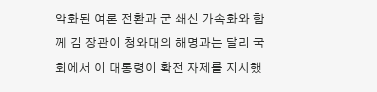악화된 여론 전환과 군 쇄신 가속화와 함께 김 장관이 청와대의 해명과는 달리 국회에서 이 대통령이 확전 자제를 지시했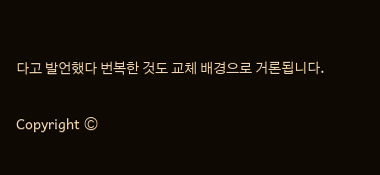다고 발언했다 번복한 것도 교체 배경으로 거론됩니다.

Copyright Ⓒ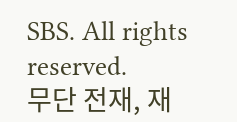SBS. All rights reserved.
무단 전재, 재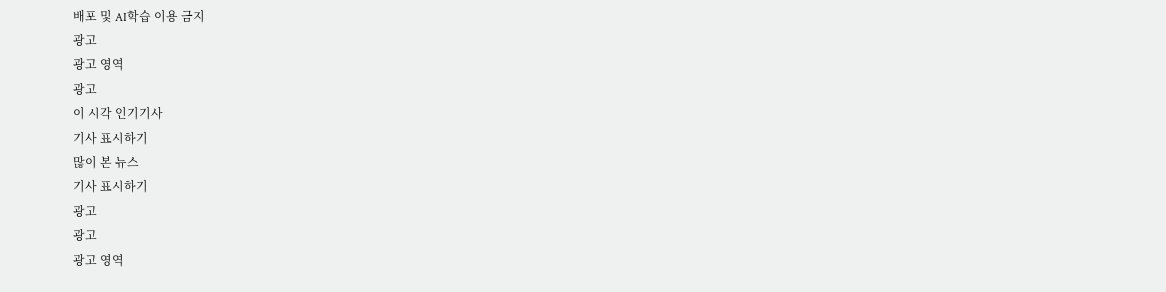배포 및 AI학습 이용 금지
광고
광고 영역
광고
이 시각 인기기사
기사 표시하기
많이 본 뉴스
기사 표시하기
광고
광고
광고 영역